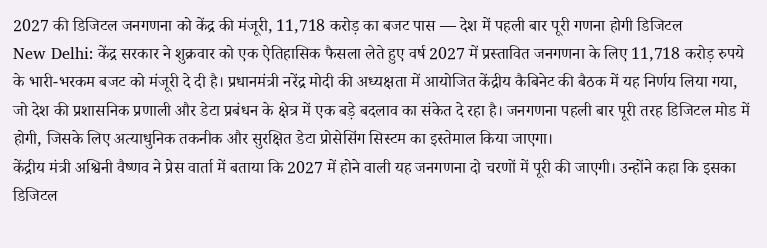2027 की डिजिटल जनगणना को केंद्र की मंजूरी, 11,718 करोड़ का बजट पास — देश में पहली बार पूरी गणना होगी डिजिटल
New Delhi: केंद्र सरकार ने शुक्रवार को एक ऐतिहासिक फैसला लेते हुए वर्ष 2027 में प्रस्तावित जनगणना के लिए 11,718 करोड़ रुपये के भारी-भरकम बजट को मंजूरी दे दी है। प्रधानमंत्री नरेंद्र मोदी की अध्यक्षता में आयोजित केंद्रीय कैबिनेट की बैठक में यह निर्णय लिया गया, जो देश की प्रशासनिक प्रणाली और डेटा प्रबंधन के क्षेत्र में एक बड़े बदलाव का संकेत दे रहा है। जनगणना पहली बार पूरी तरह डिजिटल मोड में होगी, जिसके लिए अत्याधुनिक तकनीक और सुरक्षित डेटा प्रोसेसिंग सिस्टम का इस्तेमाल किया जाएगा।
केंद्रीय मंत्री अश्विनी वैष्णव ने प्रेस वार्ता में बताया कि 2027 में होने वाली यह जनगणना दो चरणों में पूरी की जाएगी। उन्होंने कहा कि इसका डिजिटल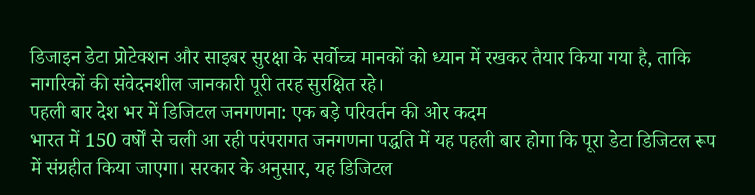डिजाइन डेटा प्रोटेक्शन और साइबर सुरक्षा के सर्वोच्च मानकों को ध्यान में रखकर तैयार किया गया है, ताकि नागरिकों की संवेदनशील जानकारी पूरी तरह सुरक्षित रहे।
पहली बार देश भर में डिजिटल जनगणना: एक बड़े परिवर्तन की ओर कदम
भारत में 150 वर्षों से चली आ रही परंपरागत जनगणना पद्धति में यह पहली बार होगा कि पूरा डेटा डिजिटल रूप में संग्रहीत किया जाएगा। सरकार के अनुसार, यह डिजिटल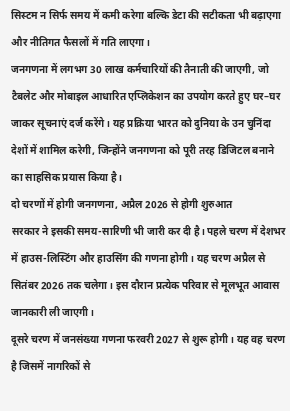सिस्टम न सिर्फ समय में कमी करेगा बल्कि डेटा की सटीकता भी बढ़ाएगा और नीतिगत फैसलों में गति लाएगा।
जनगणना में लगभग 30 लाख कर्मचारियों की तैनाती की जाएगी, जो टैबलेट और मोबाइल आधारित एप्लिकेशन का उपयोग करते हुए घर–घर जाकर सूचनाएं दर्ज करेंगे। यह प्रक्रिया भारत को दुनिया के उन चुनिंदा देशों में शामिल करेगी, जिन्होंने जनगणना को पूरी तरह डिजिटल बनाने का साहसिक प्रयास किया है।
दो चरणों में होगी जनगणना, अप्रैल 2026 से होगी शुरुआत
सरकार ने इसकी समय-सारिणी भी जारी कर दी है। पहले चरण में देशभर में हाउस-लिस्टिंग और हाउसिंग की गणना होगी। यह चरण अप्रैल से सितंबर 2026 तक चलेगा। इस दौरान प्रत्येक परिवार से मूलभूत आवास जानकारी ली जाएगी।
दूसरे चरण में जनसंख्या गणना फरवरी 2027 से शुरू होगी। यह वह चरण है जिसमें नागरिकों से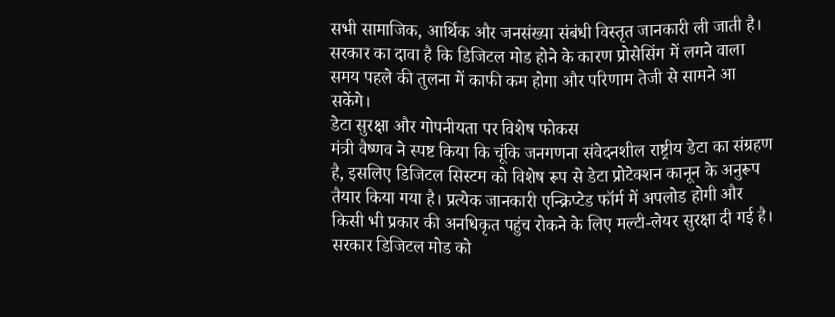सभी सामाजिक, आर्थिक और जनसंख्या संबंधी विस्तृत जानकारी ली जाती है। सरकार का दावा है कि डिजिटल मोड होने के कारण प्रोसेसिंग में लगने वाला समय पहले की तुलना में काफी कम होगा और परिणाम तेजी से सामने आ सकेंगे।
डेटा सुरक्षा और गोपनीयता पर विशेष फोकस
मंत्री वैष्णव ने स्पष्ट किया कि चूंकि जनगणना संवेदनशील राष्ट्रीय डेटा का संग्रहण है, इसलिए डिजिटल सिस्टम को विशेष रूप से डेटा प्रोटेक्शन कानून के अनुरूप तैयार किया गया है। प्रत्येक जानकारी एन्क्रिप्टेड फॉर्म में अपलोड होगी और किसी भी प्रकार की अनधिकृत पहुंच रोकने के लिए मल्टी-लेयर सुरक्षा दी गई है।
सरकार डिजिटल मोड को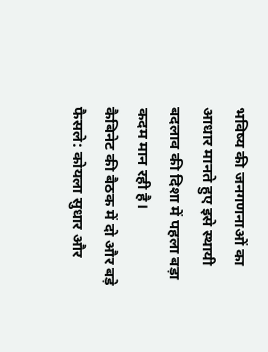भविष्य की जनगणनाओं का आधार मानते हुए इसे स्थायी बदलाव की दिशा में पहला बड़ा कदम मान रही है।
कैबिनेट की बैठक में दो और बड़े फैसले: कोयला सुधार और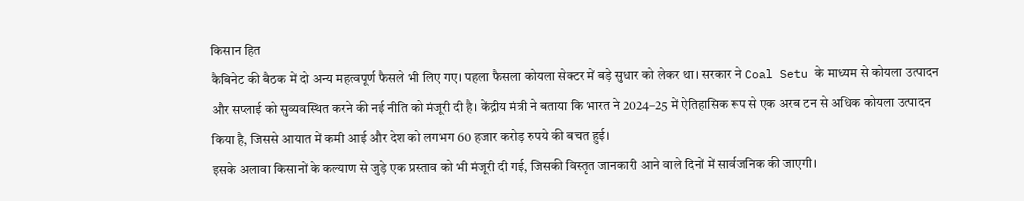किसान हित
कैबिनेट की बैठक में दो अन्य महत्वपूर्ण फैसले भी लिए गए। पहला फैसला कोयला सेक्टर में बड़े सुधार को लेकर था। सरकार ने Coal Setu के माध्यम से कोयला उत्पादन और सप्लाई को सुव्यवस्थित करने की नई नीति को मंजूरी दी है। केंद्रीय मंत्री ने बताया कि भारत ने 2024–25 में ऐतिहासिक रूप से एक अरब टन से अधिक कोयला उत्पादन किया है, जिससे आयात में कमी आई और देश को लगभग 60 हजार करोड़ रुपये की बचत हुई।
इसके अलावा किसानों के कल्याण से जुड़े एक प्रस्ताव को भी मंजूरी दी गई, जिसकी विस्तृत जानकारी आने वाले दिनों में सार्वजनिक की जाएगी।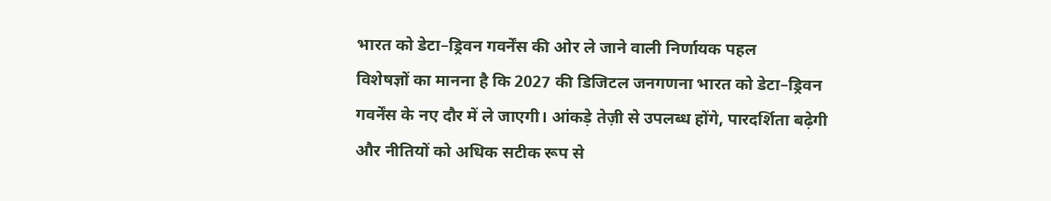भारत को डेटा–ड्रिवन गवर्नेंस की ओर ले जाने वाली निर्णायक पहल
विशेषज्ञों का मानना है कि 2027 की डिजिटल जनगणना भारत को डेटा–ड्रिवन गवर्नेंस के नए दौर में ले जाएगी। आंकड़े तेज़ी से उपलब्ध होंगे, पारदर्शिता बढ़ेगी और नीतियों को अधिक सटीक रूप से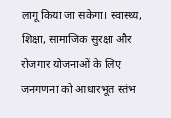लागू किया जा सकेगा। स्वास्थ्य, शिक्षा, सामाजिक सुरक्षा और रोजगार योजनाओं के लिए जनगणना को आधारभूत स्तंभ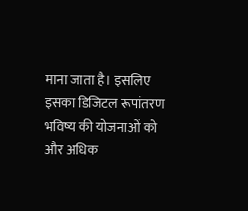माना जाता है। इसलिए इसका डिजिटल रूपांतरण भविष्य की योजनाओं को और अधिक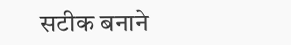सटीक बनाने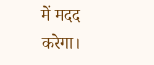में मदद करेगा।